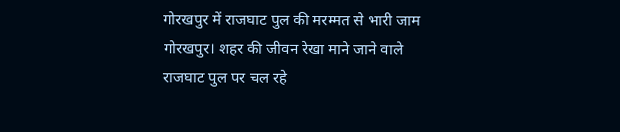गोरखपुर में राजघाट पुल की मरम्मत से भारी जाम
गोरखपुर। शहर की जीवन रेखा माने जाने वाले राजघाट पुल पर चल रहे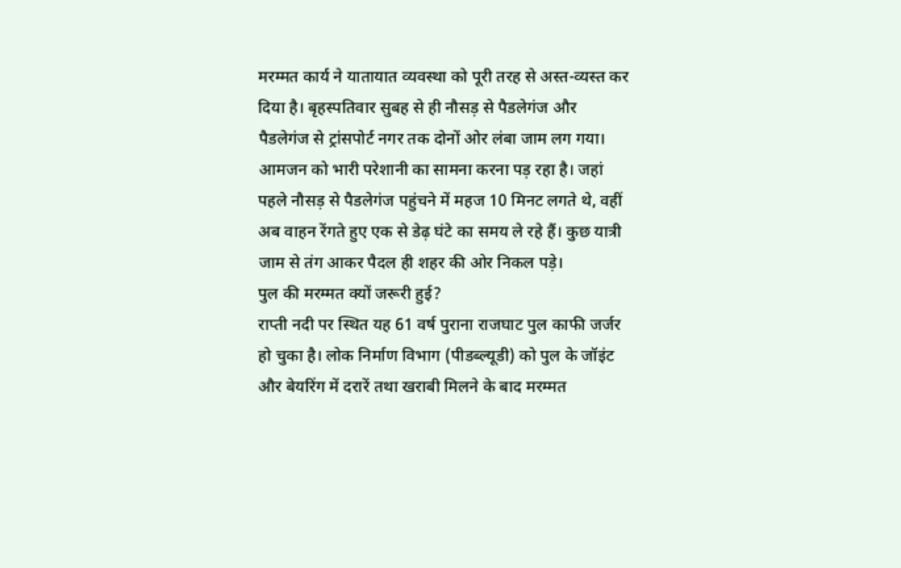मरम्मत कार्य ने यातायात व्यवस्था को पूरी तरह से अस्त-व्यस्त कर दिया है। बृहस्पतिवार सुबह से ही नौसड़ से पैडलेगंज और पैडलेगंज से ट्रांसपोर्ट नगर तक दोनों ओर लंबा जाम लग गया। आमजन को भारी परेशानी का सामना करना पड़ रहा है। जहां पहले नौसड़ से पैडलेगंज पहुंचने में महज 10 मिनट लगते थे, वहीं अब वाहन रेंगते हुए एक से डेढ़ घंटे का समय ले रहे हैं। कुछ यात्री जाम से तंग आकर पैदल ही शहर की ओर निकल पड़े।
पुल की मरम्मत क्यों जरूरी हुई?
राप्ती नदी पर स्थित यह 61 वर्ष पुराना राजघाट पुल काफी जर्जर हो चुका है। लोक निर्माण विभाग (पीडब्ल्यूडी) को पुल के जॉइंट और बेयरिंग में दरारें तथा खराबी मिलने के बाद मरम्मत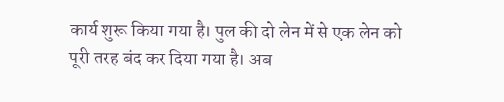कार्य शुरू किया गया है। पुल की दो लेन में से एक लेन को पूरी तरह बंद कर दिया गया है। अब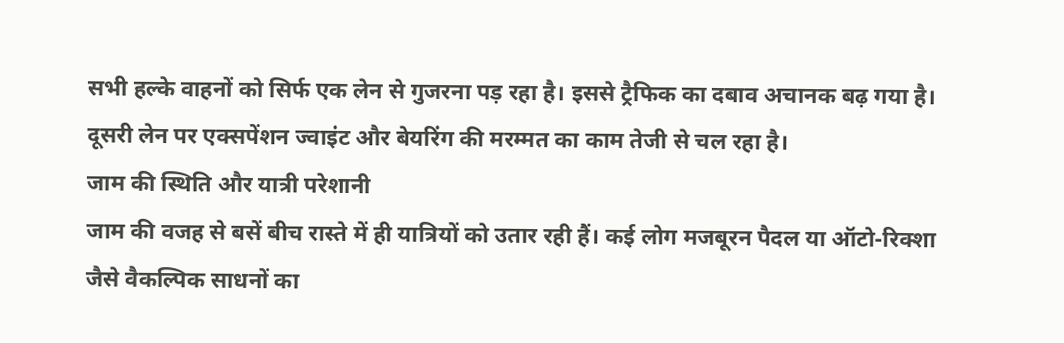सभी हल्के वाहनों को सिर्फ एक लेन से गुजरना पड़ रहा है। इससे ट्रैफिक का दबाव अचानक बढ़ गया है। दूसरी लेन पर एक्सपेंशन ज्वाइंट और बेयरिंग की मरम्मत का काम तेजी से चल रहा है।
जाम की स्थिति और यात्री परेशानी
जाम की वजह से बसें बीच रास्ते में ही यात्रियों को उतार रही हैं। कई लोग मजबूरन पैदल या ऑटो-रिक्शा जैसे वैकल्पिक साधनों का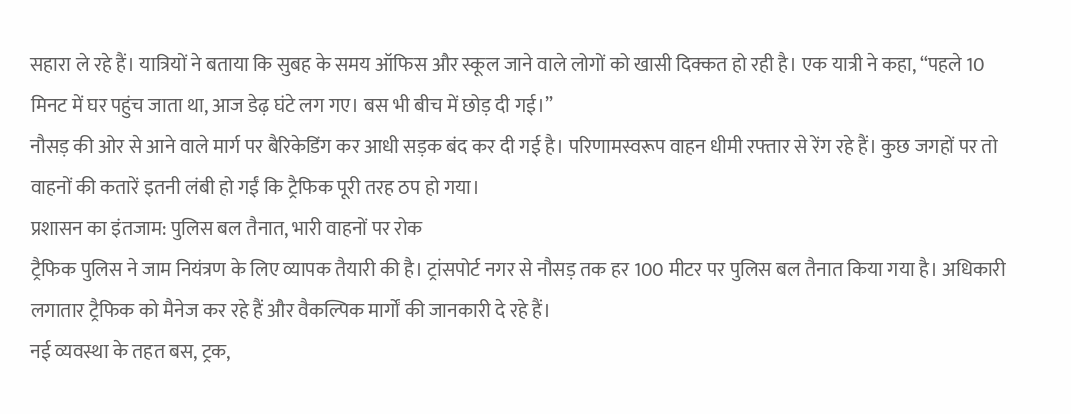सहारा ले रहे हैं। यात्रियों ने बताया कि सुबह के समय ऑफिस और स्कूल जाने वाले लोगों को खासी दिक्कत हो रही है। एक यात्री ने कहा, “पहले 10 मिनट में घर पहुंच जाता था, आज डेढ़ घंटे लग गए। बस भी बीच में छोड़ दी गई।”
नौसड़ की ओर से आने वाले मार्ग पर बैरिकेडिंग कर आधी सड़क बंद कर दी गई है। परिणामस्वरूप वाहन धीमी रफ्तार से रेंग रहे हैं। कुछ जगहों पर तो वाहनों की कतारें इतनी लंबी हो गईं कि ट्रैफिक पूरी तरह ठप हो गया।
प्रशासन का इंतजाम: पुलिस बल तैनात, भारी वाहनों पर रोक
ट्रैफिक पुलिस ने जाम नियंत्रण के लिए व्यापक तैयारी की है। ट्रांसपोर्ट नगर से नौसड़ तक हर 100 मीटर पर पुलिस बल तैनात किया गया है। अधिकारी लगातार ट्रैफिक को मैनेज कर रहे हैं और वैकल्पिक मार्गों की जानकारी दे रहे हैं।
नई व्यवस्था के तहत बस, ट्रक,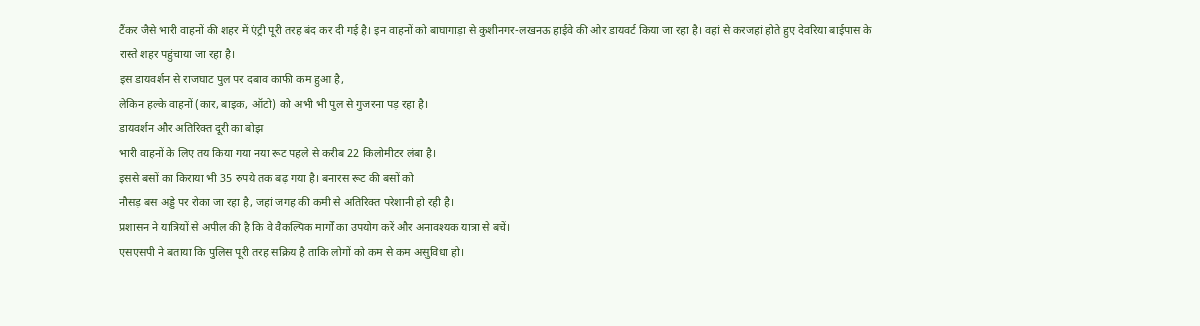टैंकर जैसे भारी वाहनों की शहर में एंट्री पूरी तरह बंद कर दी गई है। इन वाहनों को बाघागाड़ा से कुशीनगर-लखनऊ हाईवे की ओर डायवर्ट किया जा रहा है। वहां से करजहां होते हुए देवरिया बाईपास के रास्ते शहर पहुंचाया जा रहा है।
इस डायवर्शन से राजघाट पुल पर दबाव काफी कम हुआ है,
लेकिन हल्के वाहनों (कार, बाइक, ऑटो) को अभी भी पुल से गुजरना पड़ रहा है।
डायवर्शन और अतिरिक्त दूरी का बोझ
भारी वाहनों के लिए तय किया गया नया रूट पहले से करीब 22 किलोमीटर लंबा है।
इससे बसों का किराया भी 35 रुपये तक बढ़ गया है। बनारस रूट की बसों को
नौसड़ बस अड्डे पर रोका जा रहा है, जहां जगह की कमी से अतिरिक्त परेशानी हो रही है।
प्रशासन ने यात्रियों से अपील की है कि वे वैकल्पिक मार्गों का उपयोग करें और अनावश्यक यात्रा से बचें।
एसएसपी ने बताया कि पुलिस पूरी तरह सक्रिय है ताकि लोगों को कम से कम असुविधा हो।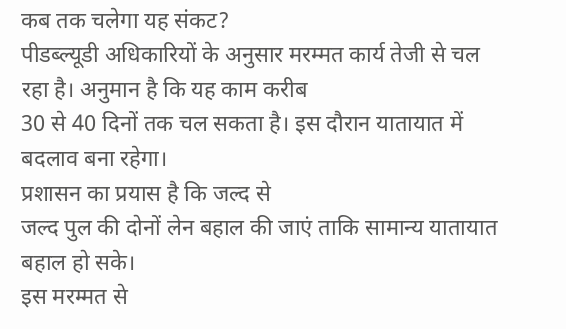कब तक चलेगा यह संकट?
पीडब्ल्यूडी अधिकारियों के अनुसार मरम्मत कार्य तेजी से चल रहा है। अनुमान है कि यह काम करीब
30 से 40 दिनों तक चल सकता है। इस दौरान यातायात में बदलाव बना रहेगा।
प्रशासन का प्रयास है कि जल्द से
जल्द पुल की दोनों लेन बहाल की जाएं ताकि सामान्य यातायात बहाल हो सके।
इस मरम्मत से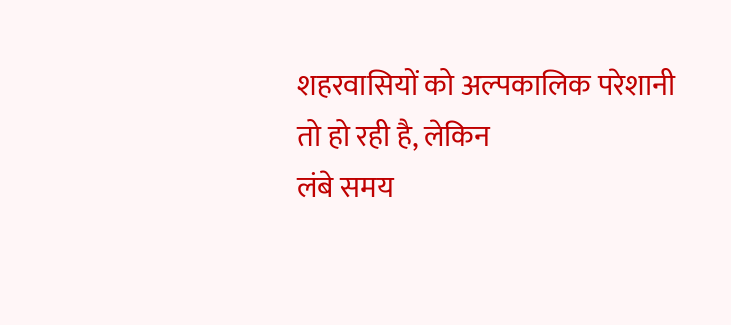शहरवासियों को अल्पकालिक परेशानी तो हो रही है, लेकिन
लंबे समय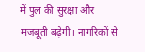में पुल की सुरक्षा और मजबूती बढ़ेगी। नागरिकों से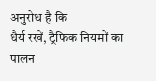अनुरोध है कि
धैर्य रखें, ट्रैफिक नियमों का पालन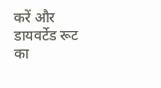करें और डायवर्टेड रूट का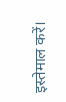इस्तेमाल करें।